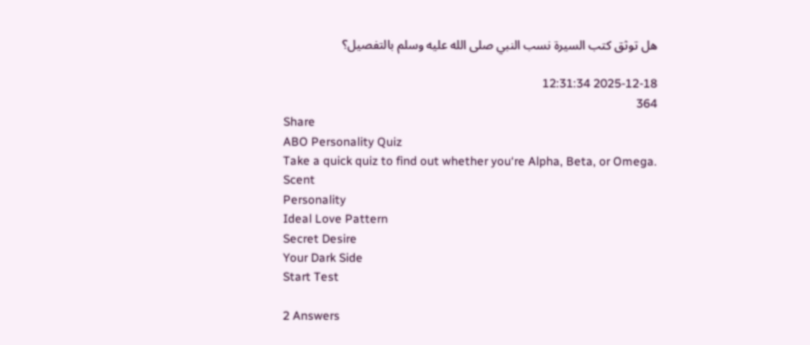هل توثق كتب السيرة نسب النبي صلى الله عليه وسلم بالتفصيل؟

2025-12-18 12:31:34
364
Share
ABO Personality Quiz
Take a quick quiz to find out whether you‘re Alpha, Beta, or Omega.
Scent
Personality
Ideal Love Pattern
Secret Desire
Your Dark Side
Start Test

2 Answers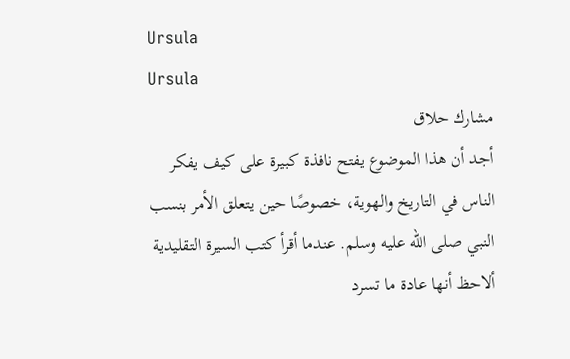Ursula
Ursula
مشارك حلاق
أجد أن هذا الموضوع يفتح نافذة كبيرة على كيف يفكر الناس في التاريخ والهوية، خصوصًا حين يتعلق الأمر بنسب النبي صلى الله عليه وسلم. عندما أقرأ كتب السيرة التقليدية ألاحظ أنها عادة ما تسرد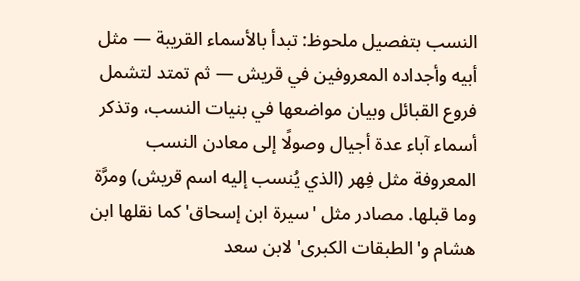النسب بتفصيل ملحوظ: تبدأ بالأسماء القريبة — مثل أبيه وأجداده المعروفين في قريش — ثم تمتد لتشمل فروع القبائل وبيان مواضعها في بنيات النسب، وتذكر أسماء آباء عدة أجيال وصولًا إلى معادن النسب المعروفة مثل فِهر (الذي يُنسب إليه اسم قريش) ومرَّة وما قبلها. مصادر مثل 'سيرة ابن إسحاق' كما نقلها ابن هشام و'الطبقات الكبرى' لابن سعد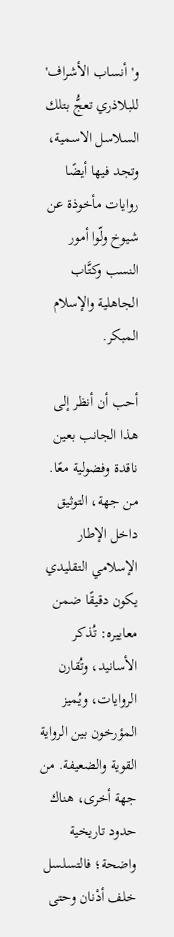و'أنساب الأشراف' للبلاذري تعجُّ بتلك السلاسل الاسمية، وتجد فيها أيضًا روايات مأخوذة عن شيوخ ولّوا أمور النسب وكتَّاب الجاهلية والإسلام المبكر.

أحب أن أنظر إلى هذا الجانب بعين ناقدة وفضولية معًا. من جهة، التوثيق داخل الإطار الإسلامي التقليدي يكون دقيقًا ضمن معاييره: تُذكر الأسانيد، وتُقارن الروايات، ويُميز المؤرخون بين الرواية القوية والضعيفة. من جهة أخرى، هناك حدود تاريخية واضحة؛ فالتسلسل خلف أدْنان وحتى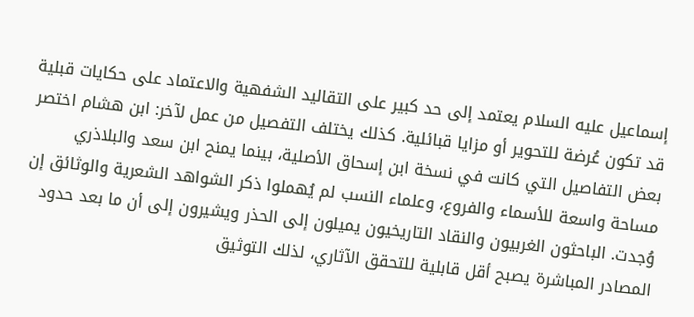إسماعيل عليه السلام يعتمد إلى حد كبير على التقاليد الشفهية والاعتماد على حكايات قبلية قد تكون عُرضة للتحوير أو مزايا قبائلية. كذلك يختلف التفصيل من عمل لآخر: ابن هشام اختصر بعض التفاصيل التي كانت في نسخة ابن إسحاق الأصلية، بينما يمنح ابن سعد والبلاذري مساحة واسعة للأسماء والفروع، وعلماء النسب لم يُهملوا ذكر الشواهد الشعرية والوثائق إن وُجدت. الباحثون الغربيون والنقاد التاريخيون يميلون إلى الحذر ويشيرون إلى أن ما بعد حدود المصادر المباشرة يصبح أقل قابلية للتحقق الآثاري، لذلك التوثيق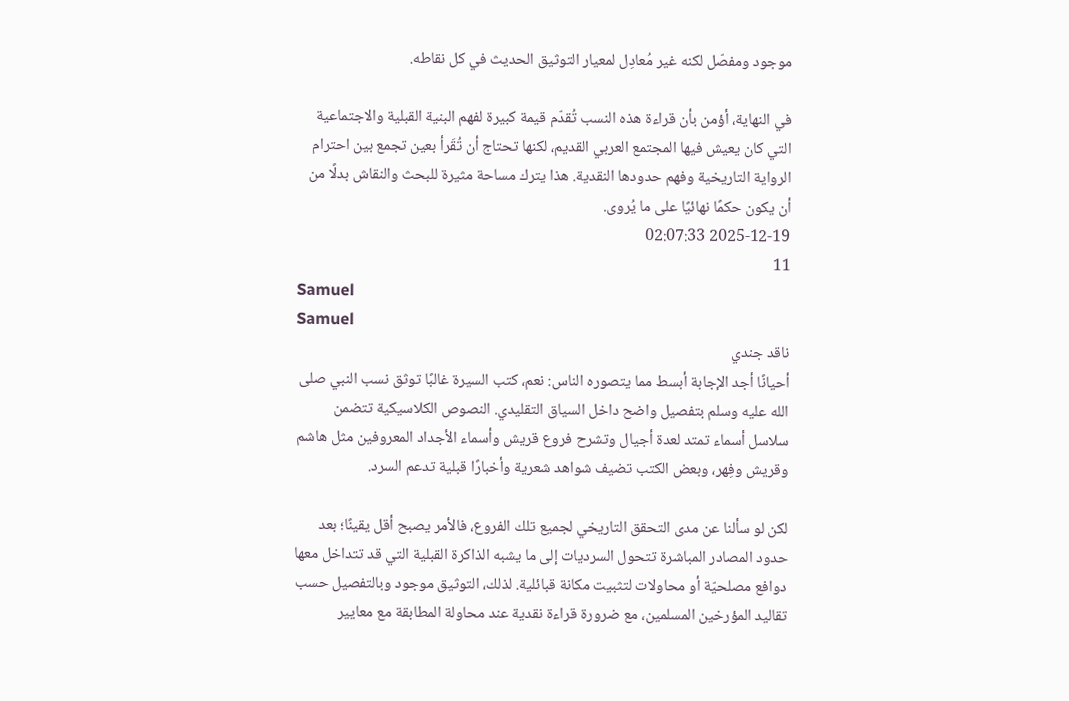موجود ومفصّل لكنه غير مُعادِل لمعيار التوثيق الحديث في كل نقاطه.

في النهاية، أؤمن بأن قراءة هذه النسب تُقدّم قيمة كبيرة لفهم البنية القبلية والاجتماعية التي كان يعيش فيها المجتمع العربي القديم، لكنها تحتاج أن تُقَرأ بعين تجمع بين احترام الرواية التاريخية وفهم حدودها النقدية. هذا يترك مساحة مثيرة للبحث والنقاش بدلًا من أن يكون حكمًا نهائيًا على ما يُروى.
2025-12-19 02:07:33
11
Samuel
Samuel
ناقد جندي
أحيانًا أجد الإجابة أبسط مما يتصوره الناس: نعم، كتب السيرة غالبًا توثق نسب النبي صلى الله عليه وسلم بتفصيل واضح داخل السياق التقليدي. النصوص الكلاسيكية تتضمن سلاسل أسماء تمتد لعدة أجيال وتشرح فروع قريش وأسماء الأجداد المعروفين مثل هاشم وقريش وفِهر، وبعض الكتب تضيف شواهد شعرية وأخبارًا قبلية تدعم السرد.

لكن لو سألنا عن مدى التحقق التاريخي لجميع تلك الفروع، فالأمر يصبح أقل يقينًا؛ بعد حدود المصادر المباشرة تتحول السرديات إلى ما يشبه الذاكرة القبلية التي قد تتداخل معها دوافع مصلحيّة أو محاولات لتثبيت مكانة قبائلية. لذلك، التوثيق موجود وبالتفصيل حسب تقاليد المؤرخين المسلمين، مع ضرورة قراءة نقدية عند محاولة المطابقة مع معايير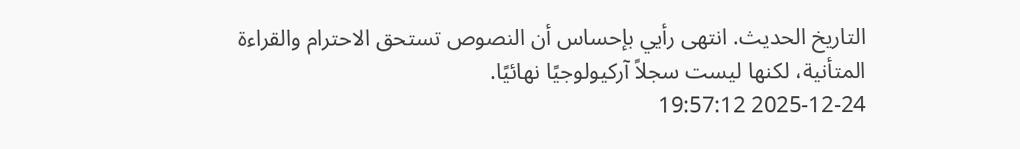التاريخ الحديث. انتهى رأيي بإحساس أن النصوص تستحق الاحترام والقراءة المتأنية، لكنها ليست سجلاً آركيولوجيًا نهائيًا.
2025-12-24 19:57:12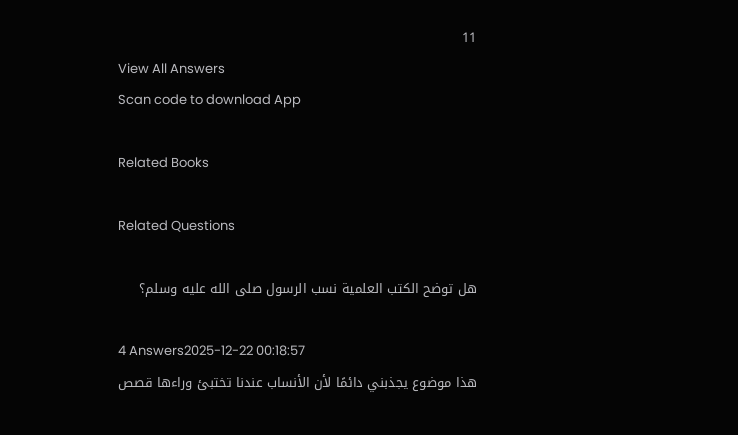11
View All Answers
Scan code to download App

Related Books

Related Questions

هل توضح الكتب العلمية نسب الرسول صلى الله عليه وسلم؟

4 Answers2025-12-22 00:18:57
هذا موضوع يجذبني دائمًا لأن الأنساب عندنا تختبئ وراءها قصص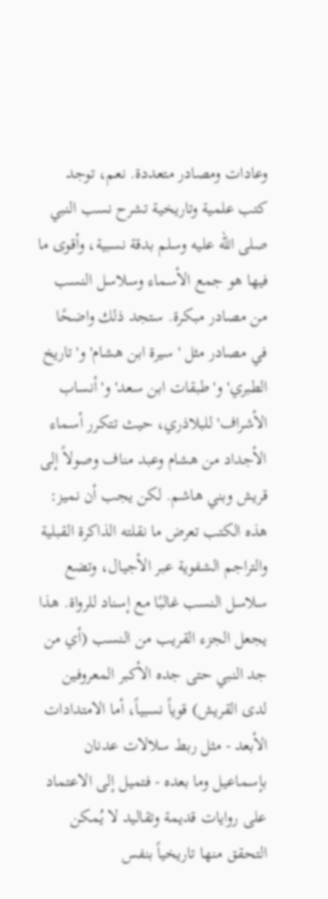وعادات ومصادر متعددة. نعم، توجد كتب علمية وتاريخية تشرح نسب النبي صلى الله عليه وسلم بدقة نسبية، وأقوى ما فيها هو جمع الأسماء وسلاسل النسب من مصادر مبكرة. ستجد ذلك واضحًا في مصادر مثل 'سيرة ابن هشام' و'تاريخ الطبري' و'طبقات ابن سعد' و'أنساب الأشراف' للبلاذري، حيث تتكرر أسماء الأجداد من هشام وعبد مناف وصولاً إلى قريش وبني هاشم. لكن يجب أن نميز: هذه الكتب تعرض ما نقلته الذاكرة القبلية والتراجم الشفوية عبر الأجيال، وتضع سلاسل النسب غالبًا مع إسناد للرواة. هذا يجعل الجزء القريب من النسب (أي من جد النبي حتى جده الأكبر المعروفين لدى القريش) قوياً نسبياً، أما الامتدادات الأبعد - مثل ربط سلالات عدنان بإسماعيل وما بعده - فتميل إلى الاعتماد على روايات قديمة وتقاليد لا يُمكن التحقق منها تاريخياً بنفس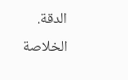الدقة. الخلاصة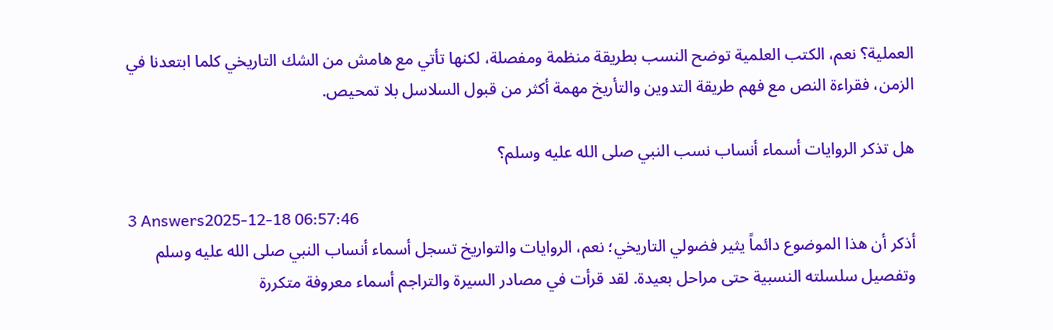العملية؟ نعم، الكتب العلمية توضح النسب بطريقة منظمة ومفصلة، لكنها تأتي مع هامش من الشك التاريخي كلما ابتعدنا في الزمن، فقراءة النص مع فهم طريقة التدوين والتأريخ مهمة أكثر من قبول السلاسل بلا تمحيص.

هل تذكر الروايات أسماء أنساب نسب النبي صلى الله عليه وسلم؟

3 Answers2025-12-18 06:57:46
أذكر أن هذا الموضوع دائماً يثير فضولي التاريخي؛ نعم، الروايات والتواريخ تسجل أسماء أنساب النبي صلى الله عليه وسلم وتفصيل سلسلته النسبية حتى مراحل بعيدة. لقد قرأت في مصادر السيرة والتراجم أسماء معروفة متكررة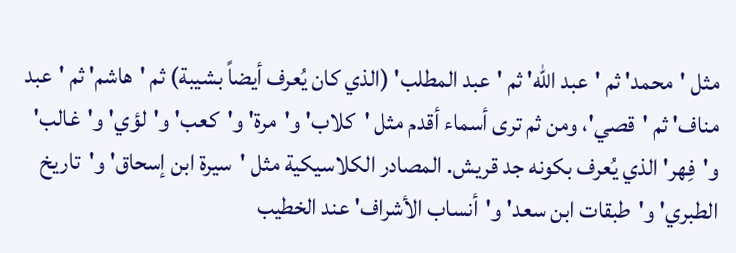مثل 'محمد' ثم 'عبد الله' ثم 'عبد المطلب' (الذي كان يُعرف أيضاً بشيبة) ثم 'هاشم' ثم 'عبد مناف' ثم 'قصي'، ومن ثم ترى أسماء أقدم مثل 'كلاب' و'مرة' و'كعب' و'لؤي' و'غالب' و'فِهر' الذي يُعرف بكونه جد قريش. المصادر الكلاسيكية مثل 'سيرة ابن إسحاق' و'تاريخ الطبري' و'طبقات ابن سعد' و'أنساب الأشراف' عند الخطيب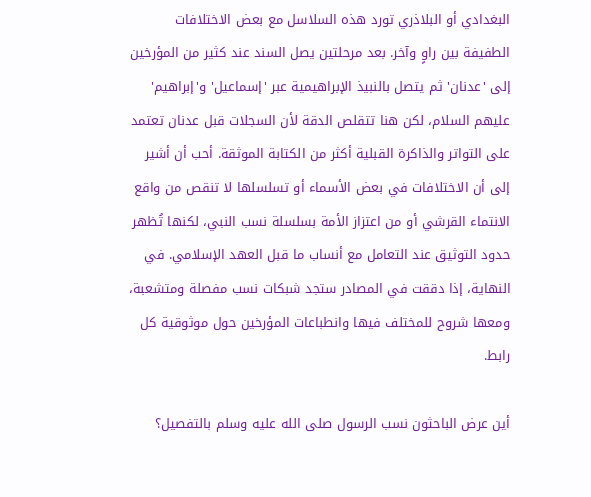البغدادي أو البلاذري تورد هذه السلاسل مع بعض الاختلافات الطفيفة بين راوٍ وآخر. بعد مرحلتين يصل السند عند كثير من المؤرخين إلى 'عدنان' ثم يتصل بالنبيذ الإبراهيمية عبر 'إسماعيل' و'إبراهيم' عليهم السلام، لكن هنا تتقلص الدقة لأن السجلات قبل عدنان تعتمد على التواتر والذاكرة القبلية أكثر من الكتابة الموثقة. أحب أن أشير إلى أن الاختلافات في بعض الأسماء أو تسلسلها لا تنقص من واقع الانتماء القرشي أو من اعتزاز الأمة بسلسلة نسب النبي، لكنها تُظهر حدود التوثيق عند التعامل مع أنساب ما قبل العهد الإسلامي. في النهاية، إذا دققت في المصادر ستجد شبكات نسب مفصلة ومتشعبة، ومعها شروح للمختلف فيها وانطباعات المؤرخين حول موثوقية كل رابط.

أين عرض الباحثون نسب الرسول صلى الله عليه وسلم بالتفصيل؟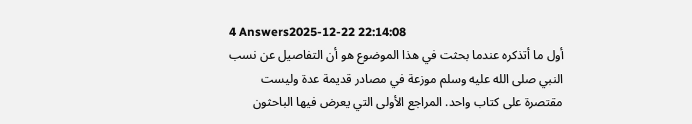4 Answers2025-12-22 22:14:08
أول ما أتذكره عندما بحثت في هذا الموضوع هو أن التفاصيل عن نسب النبي صلى الله عليه وسلم موزعة في مصادر قديمة عدة وليست مقتصرة على كتاب واحد. المراجع الأولى التي يعرض فيها الباحثون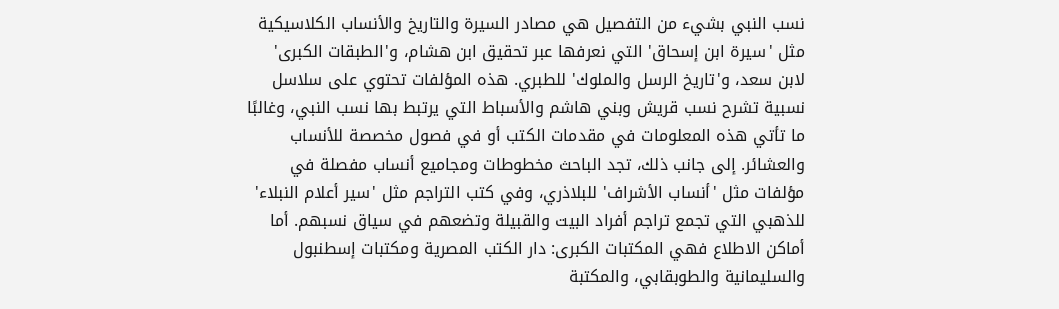نسب النبي بشيء من التفصيل هي مصادر السيرة والتاريخ والأنساب الكلاسيكية مثل 'سيرة ابن إسحاق' التي نعرفها عبر تحقيق ابن هشام، و'الطبقات الكبرى' لابن سعد، و'تاريخ الرسل والملوك' للطبري. هذه المؤلفات تحتوي على سلاسل نسبية تشرح نسب قريش وبني هاشم والأسباط التي يرتبط بها نسب النبي، وغالبًا ما تأتي هذه المعلومات في مقدمات الكتب أو في فصول مخصصة للأنساب والعشائر. إلى جانب ذلك، تجد الباحث مخطوطات ومجاميع أنساب مفصلة في مؤلفات مثل 'أنساب الأشراف' للبلاذري، وفي كتب التراجم مثل 'سير أعلام النبلاء' للذهبي التي تجمع تراجم أفراد البيت والقبيلة وتضعهم في سياق نسبهم. أما أماكن الاطلاع فهي المكتبات الكبرى: دار الكتب المصرية ومكتبات إسطنبول والسليمانية والطوبقابي، والمكتبة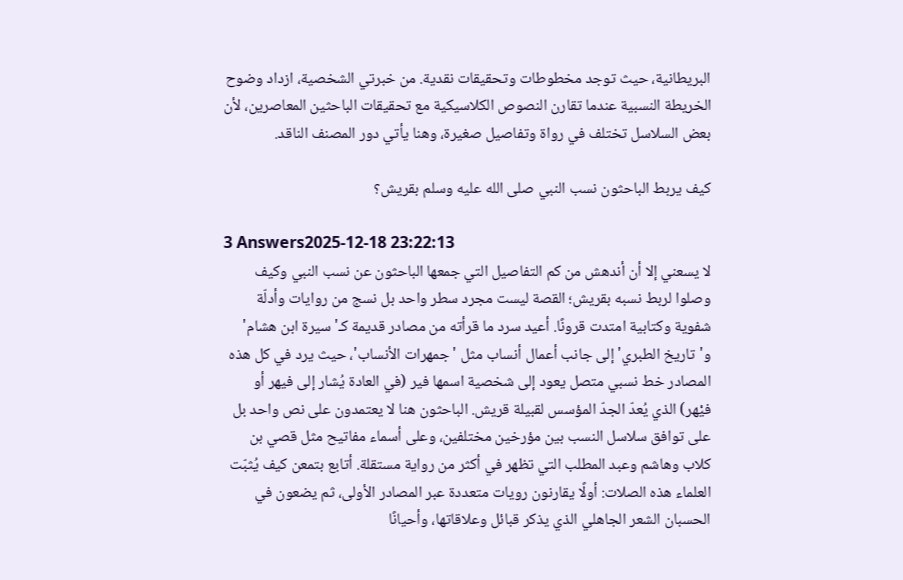البريطانية، حيث توجد مخطوطات وتحقيقات نقدية. من خبرتي الشخصية، ازداد وضوح الخريطة النسبية عندما تقارن النصوص الكلاسيكية مع تحقيقات الباحثين المعاصرين، لأن بعض السلاسل تختلف في رواة وتفاصيل صغيرة، وهنا يأتي دور المصنف الناقد.

كيف يربط الباحثون نسب النبي صلى الله عليه وسلم بقريش؟

3 Answers2025-12-18 23:22:13
لا يسعني إلا أن أندهش من كم التفاصيل التي جمعها الباحثون عن نسب النبي وكيف وصلوا لربط نسبه بقريش؛ القصة ليست مجرد سطر واحد بل نسج من روايات وأدلّة شفوية وكتابية امتدت قرونًا. أعيد سرد ما قرأته من مصادر قديمة كـ'سيرة ابن هشام' و'تاريخ الطبري' إلى جانب أعمال أنساب مثل 'جمهرات الأنساب'، حيث يرد في كل هذه المصادر خط نسبي متصل يعود إلى شخصية اسمها فير (في العادة يُشار إلى فيهر أو فيْهر) الذي يُعدّ الجدّ المؤسس لقبيلة قريش. الباحثون هنا لا يعتمدون على نص واحد بل على توافق سلاسل النسب بين مؤرخين مختلفين، وعلى أسماء مفاتيح مثل قصي بن كلاب وهاشم وعبد المطلب التي تظهر في أكثر من رواية مستقلة. أتابع بتمعن كيف يُثبّت العلماء هذه الصلات: أولًا يقارنون رويات متعددة عبر المصادر الأولى، ثم يضعون في الحسبان الشعر الجاهلي الذي يذكر قبائل وعلاقاتها، وأحيانًا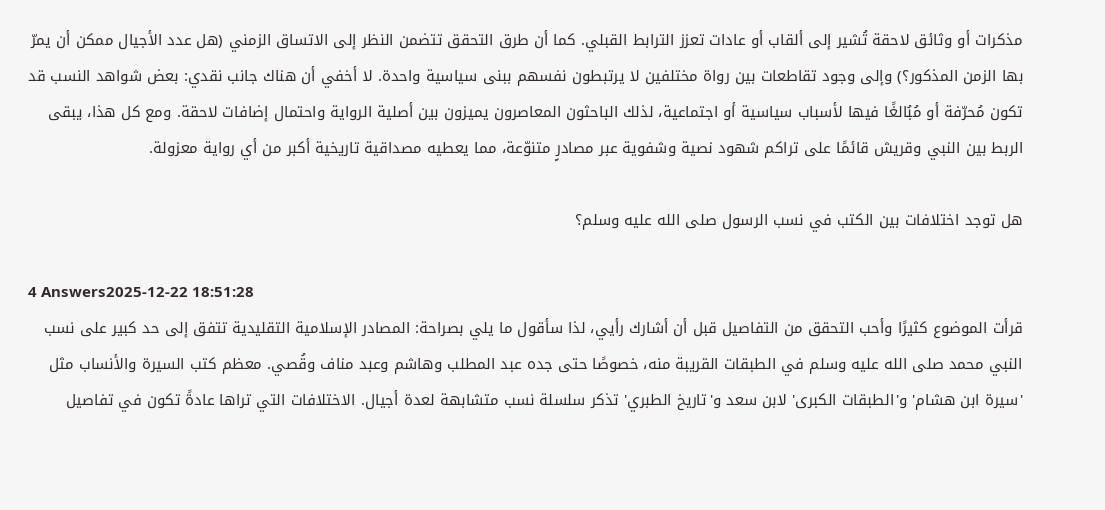مذكرات أو وثائق لاحقة تُشير إلى ألقاب أو عادات تعزز الترابط القبلي. كما أن طرق التحقق تتضمن النظر إلى الاتساق الزمني (هل عدد الأجيال ممكن أن يمرّ بها الزمن المذكور؟) وإلى وجود تقاطعات بين رواة مختلفين لا يرتبطون نفسهم ببنى سياسية واحدة. لا أخفي أن هناك جانب نقدي: بعض شواهد النسب قد تكون مُحرّفة أو مُبُالغًا فيها لأسباب سياسية أو اجتماعية، لذلك الباحثون المعاصرون يميزون بين أصلية الرواية واحتمال إضافات لاحقة. ومع كل هذا، يبقى الربط بين النبي وقريش قائمًا على تراكم شهود نصية وشفوية عبر مصادرٍ متنوّعة، مما يعطيه مصداقية تاريخية أكبر من أي رواية معزولة.

هل توجد اختلافات بين الكتب في نسب الرسول صلى الله عليه وسلم؟

4 Answers2025-12-22 18:51:28
قرأت الموضوع كثيرًا وأحب التحقق من التفاصيل قبل أن أشارك رأيي، لذا سأقول ما يلي بصراحة: المصادر الإسلامية التقليدية تتفق إلى حد كبير على نسب النبي محمد صلى الله عليه وسلم في الطبقات القريبة منه، خصوصًا حتى جده عبد المطلب وهاشم وعبد مناف وقُصي. معظم كتب السيرة والأنساب مثل 'سيرة ابن هشام' و'الطبقات الكبرى' لابن سعد و'تاريخ الطبري' تذكر سلسلة نسب متشابهة لعدة أجيال. الاختلافات التي تراها عادةً تكون في تفاصيل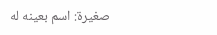صغيرة: اسم بعينه له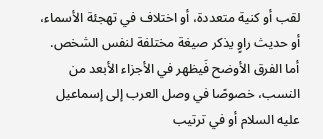لقب أو كنية متعددة، أو اختلاف في تهجئة الأسماء، أو حديث راوٍ يذكر صيغة مختلفة لنفس الشخص. أما الفرق الأوضح فَيظهر في الأجزاء الأبعد من النسب، خصوصًا في وصل العرب إلى إسماعيل عليه السلام أو في ترتيب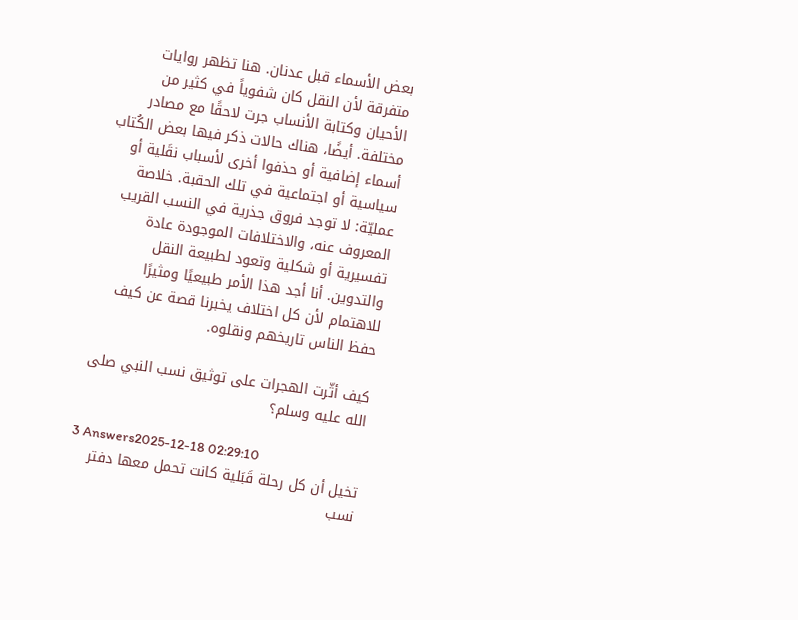بعض الأسماء قبل عدنان. هنا تظهر روايات متفرقة لأن النقل كان شفوياً في كثير من الأحيان وكتابة الأنساب جرت لاحقًا مع مصادر مختلفة. أيضًا، هناك حالات ذكر فيها بعض الكُتاب أسماء إضافية أو حذفوا أخرى لأسباب نقَلية أو سياسية أو اجتماعية في تلك الحقبة. خلاصة عمليّة: لا توجد فروق جذرية في النسب القريب المعروف عنه، والاختلافات الموجودة عادة تفسيرية أو شكلية وتعود لطبيعة النقل والتدوين. أنا أجد هذا الأمر طبيعيًا ومثيرًا للاهتمام لأن كل اختلاف يخبرنا قصة عن كيف حفظ الناس تاريخهم ونقلوه.

كيف أثّرت الهجرات على توثيق نسب النبي صلى الله عليه وسلم؟

3 Answers2025-12-18 02:29:10
تخيل أن كل رحلة قَبَلية كانت تحمل معها دفتر نسب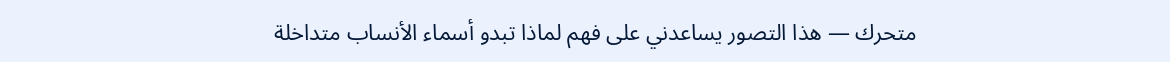متحرك — هذا التصور يساعدني على فهم لماذا تبدو أسماء الأنساب متداخلة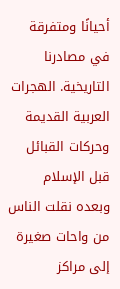أحيانًا ومتفرقة في مصادرنا التاريخية. الهجرات العربية القديمة وحركات القبائل قبل الإسلام وبعده نقلت الناس من واحات صغيرة إلى مراكز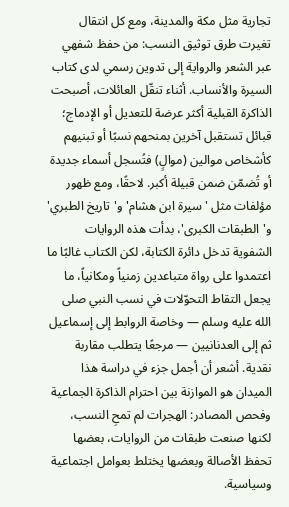تجارية مثل مكة والمدينة، ومع كل انتقال تغيرت طرق توثيق النسب: من حفظ شفهي عبر الشعر والرواية إلى تدوين رسمي لدى كتاب السيرة والأنساب. أثناء تنقّل العائلات، أصبحت الذاكرة القبلية أكثر عرضة للتعديل أو الإدماج؛ قبائل تستقبل آخرين بمنحهم نسبًا أو تبنيهم كأشخاص موالين (موالٍ) فتُسجل أسماء جديدة أو تُضمّن ضمن قبيلة أكبر. لاحقًا، ومع ظهور مؤلفات مثل 'سيرة ابن هشام' و'تاريخ الطبري' و'الطبقات الكبرى'، بدأت هذه الروايات الشفوية تدخل دائرة الكتابة، لكن الكتاب غالبًا ما اعتمدوا على رواة متباعدين زمنياً ومكانياً، ما يجعل التقاط التحوّلات في نسب النبي صلى الله عليه وسلم — وخاصة الروابط إلى إسماعيل ثم إلى العدنانيين — مرجعًا يتطلب مقاربة نقدية. أشعر أن أجمل جزء في دراسة هذا الميدان هو الموازنة بين احترام الذاكرة الجماعية وفحص المصادر: الهجرات لم تمحِ النسب، لكنها صنعت طبقات من الروايات، بعضها تحفظ الأصالة وبعضها يختلط بعوامل اجتماعية وسياسية.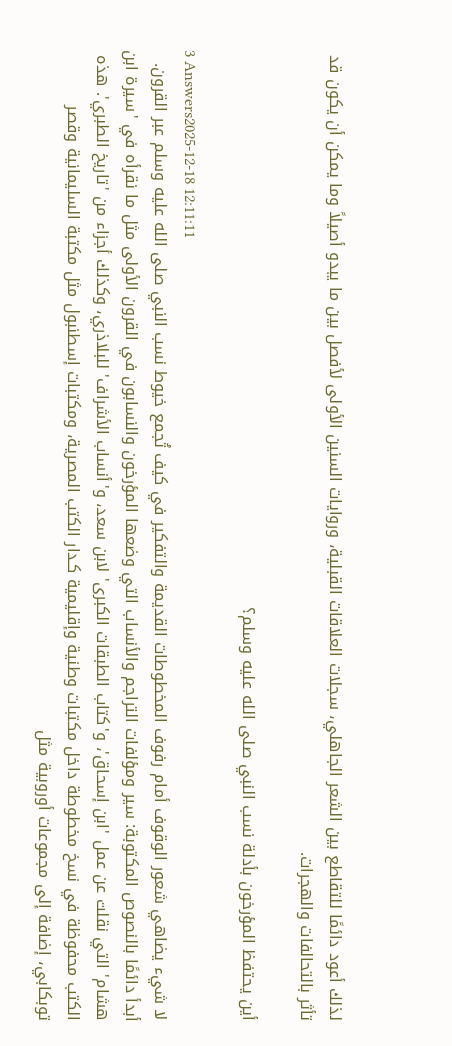لذلك أعود دائمًا للتقاطع بين الشعر الجاهلي، سجلات العلاقات القبلية، وروايات السنين الأولى لأفصل بين ما يبدو أصيلاً وما يمكن أن يكون قد تأثر بالتحالفات والهجرات.

أين يحتفظ المؤرخون بأدلة نسب النبي صلى الله عليه وسلم؟

3 Answers2025-12-18 12:11:11
لا شيء يضاهي شعور الوقوف أمام رفوف المخطوطات القديمة والتفكير في كيف تُجمع خيوط نسب النبي صلى الله عليه وسلم عبر القرون. أبدأ دائمًا بالنصوص المكتوبة: سير ومؤلفات التراجم والأنساب التي وضعها المؤرخون والنسابون في القرون الأولى مثل ما نقرأه في 'سيرة ابن هشام' التي نقلت عن عمل 'ابن إسحاق'، و'كتاب الطبقات الكبرى' لابن سعد، و'أنساب الأشراف' للبلاذري، وكذلك أجزاء من 'تاريخ الطبري'. هذه الكتب محفوظة في نسخ مخطوطة داخل مكتبات وطنية وإقليمية كـدار الكتب المصرية، ومكتبات إسطنبول مثل مكتبة السليمانية وقصر توبكابي، إضافة إلى مجموعات أوروبية مثل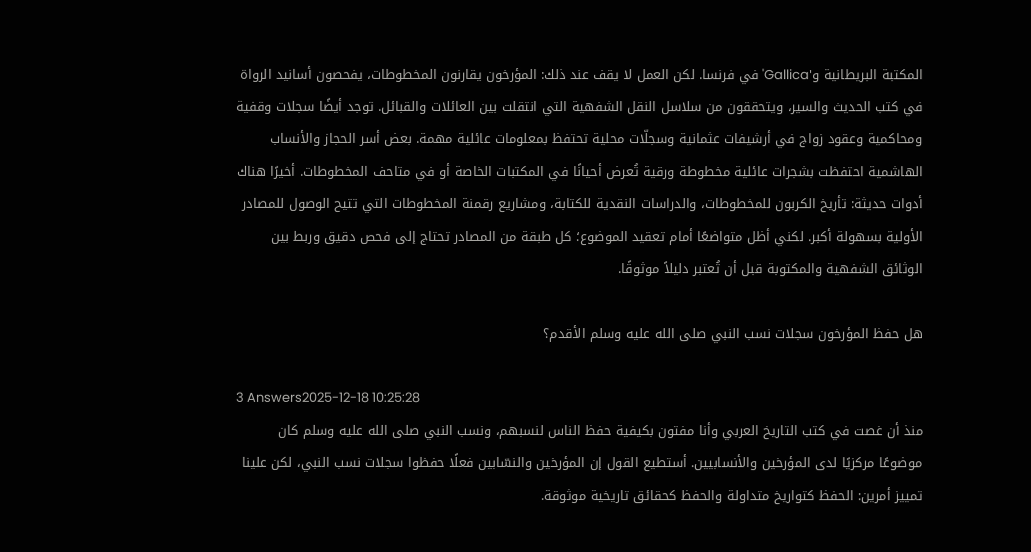المكتبة البريطانية و'Gallica' في فرنسا. لكن العمل لا يقف عند ذلك: المؤرخون يقارنون المخطوطات، يفحصون أسانيد الرواة في كتب الحديث والسير، ويتحققون من سلاسل النقل الشفهية التي انتقلت بين العائلات والقبائل. توجد أيضًا سجلات وقفية ومحاكمية وعقود زواج في أرشيفات عثمانية وسجلّات محلية تحتفظ بمعلومات عائلية مهمة. بعض أسر الحجاز والأنساب الهاشمية احتفظت بشجرات عائلية مخطوطة ورقية تُعرض أحيانًا في المكتبات الخاصة أو في متاحف المخطوطات. أخيرًا هناك أدوات حديثة: تأريخ الكربون للمخطوطات، والدراسات النقدية للكتابة، ومشاريع رقمنة المخطوطات التي تتيح الوصول للمصادر الأولية بسهولة أكبر. لكني أظل متواضعًا أمام تعقيد الموضوع؛ كل طبقة من المصادر تحتاج إلى فحص دقيق وربط بين الوثائق الشفهية والمكتوبة قبل أن تُعتبر دليلاً موثوقًا.

هل حفظ المؤرخون سجلات نسب النبي صلى الله عليه وسلم الأقدم؟

3 Answers2025-12-18 10:25:28
منذ أن غصت في كتب التاريخ العربي وأنا مفتون بكيفية حفظ الناس لنسبهم، ونسب النبي صلى الله عليه وسلم كان موضوعًا مركزيًا لدى المؤرخين والأنسابيين. أستطيع القول إن المؤرخين والنسّابين فعلًا حفظوا سجلات نسب النبي، لكن علينا تمييز أمرين: الحفظ كتواريخ متداولة والحفظ كحقائق تاريخية موثوقة.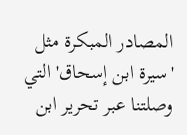المصادر المبكرة مثل 'سيرة ابن إسحاق' التي وصلتنا عبر تحرير ابن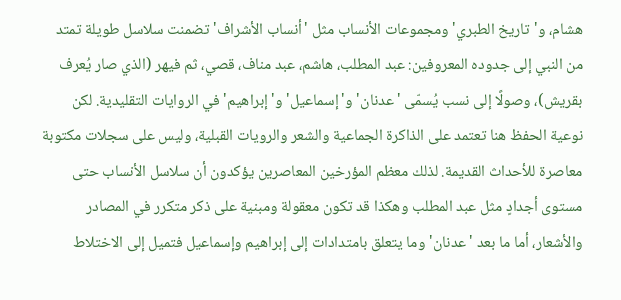هشام، و'تاريخ الطبري' ومجموعات الأنساب مثل 'أنساب الأشراف' تضمنت سلاسل طويلة تمتد من النبي إلى جدوده المعروفين: عبد المطلب، هاشم، عبد مناف، قصي، ثم فيهر (الذي صار يُعرف بقريش)، وصولًا إلى نسب يُسمّى 'عدنان' و'إسماعيل' و'إبراهيم' في الروايات التقليدية. لكن نوعية الحفظ هنا تعتمد على الذاكرة الجماعية والشعر والرويات القبلية، وليس على سجلات مكتوبة معاصرة للأحداث القديمة. لذلك معظم المؤرخين المعاصرين يؤكدون أن سلاسل الأنساب حتى مستوى أجدادٍ مثل عبد المطلب وهكذا قد تكون معقولة ومبنية على ذكر متكرر في المصادر والأشعار، أما ما بعد 'عدنان' وما يتعلق بامتدادات إلى إبراهيم وإسماعيل فتميل إلى الاختلاط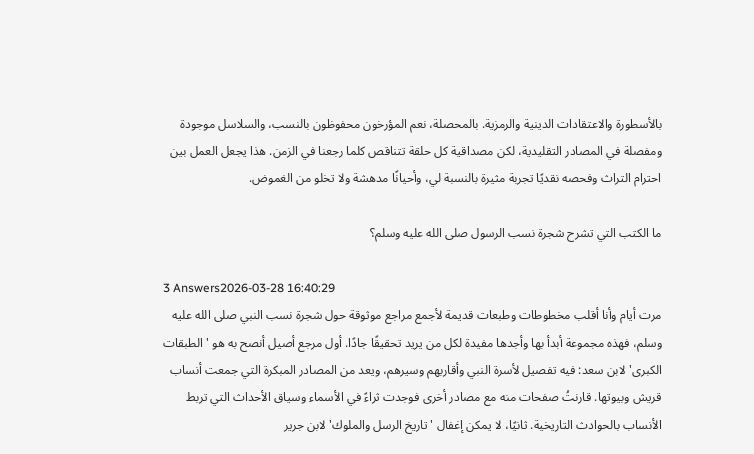بالأسطورة والاعتقادات الدينية والرمزية. بالمحصلة، نعم المؤرخون محفوظون بالنسب، والسلاسل موجودة ومفصلة في المصادر التقليدية، لكن مصداقية كل حلقة تتناقص كلما رجعنا في الزمن. هذا يجعل العمل بين احترام التراث وفحصه نقديًا تجربة مثيرة بالنسبة لي، وأحيانًا مدهشة ولا تخلو من الغموض.

ما الكتب التي تشرح شجرة نسب الرسول صلى الله عليه وسلم؟

3 Answers2026-03-28 16:40:29
مرت أيام وأنا أقلب مخطوطات وطبعات قديمة لأجمع مراجع موثوقة حول شجرة نسب النبي صلى الله عليه وسلم، فهذه مجموعة أبدأ بها وأجدها مفيدة لكل من يريد تحقيقًا جادًا. أول مرجع أصيل أنصح به هو 'الطبقات الكبرى' لابن سعد: فيه تفصيل لأسرة النبي وأقاربهم وسيرهم، ويعد من المصادر المبكرة التي جمعت أنساب قريش وبيوتها. قارنتُ صفحات منه مع مصادر أخرى فوجدت ثراءً في الأسماء وسياق الأحداث التي تربط الأنساب بالحوادث التاريخية. ثانيًا، لا يمكن إغفال 'تاريخ الرسل والملوك' لابن جرير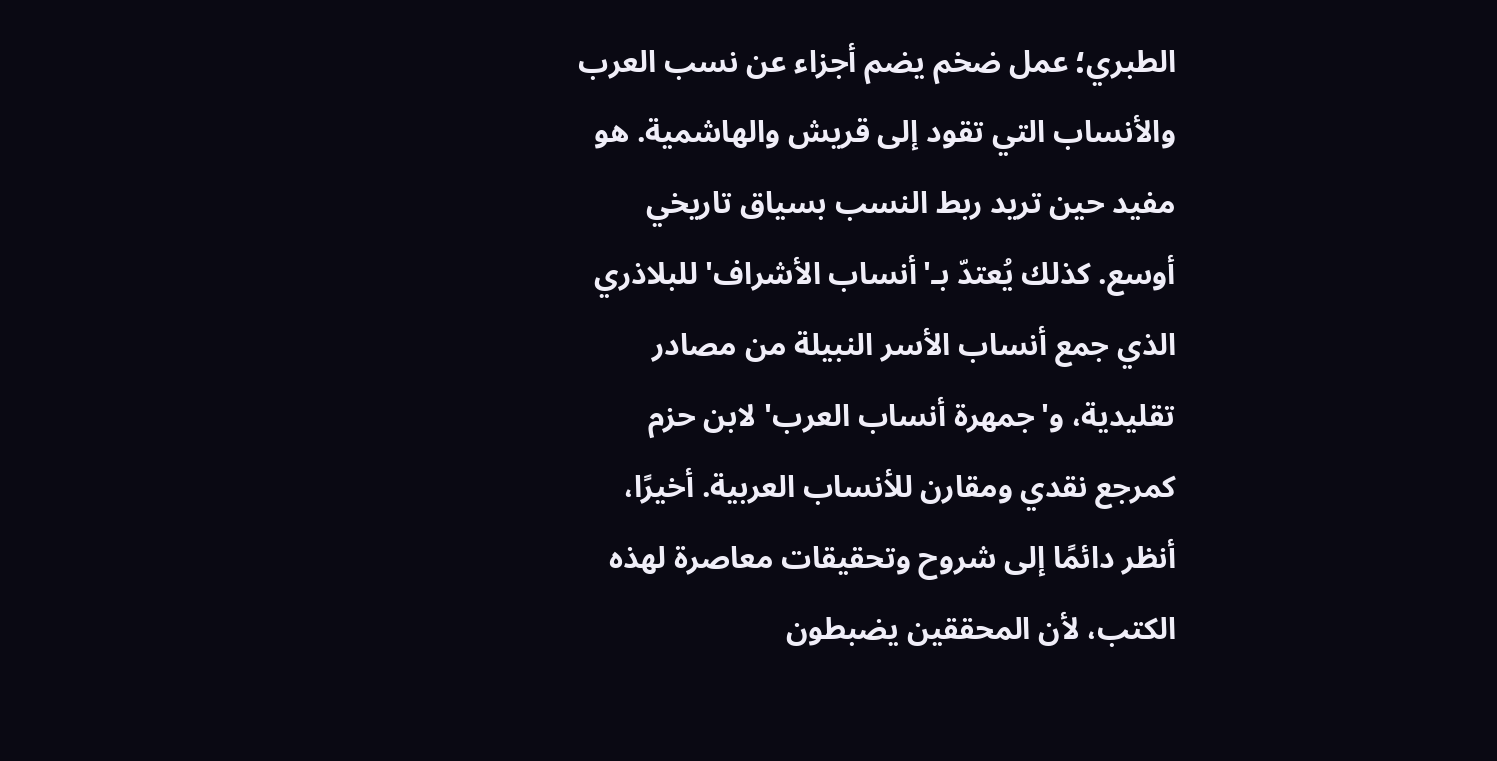الطبري؛ عمل ضخم يضم أجزاء عن نسب العرب والأنساب التي تقود إلى قريش والهاشمية. هو مفيد حين تريد ربط النسب بسياق تاريخي أوسع. كذلك يُعتدّ بـ'أنساب الأشراف' للبلاذري الذي جمع أنساب الأسر النبيلة من مصادر تقليدية، و'جمهرة أنساب العرب' لابن حزم كمرجع نقدي ومقارن للأنساب العربية. أخيرًا، أنظر دائمًا إلى شروح وتحقيقات معاصرة لهذه الكتب، لأن المحققين يضبطون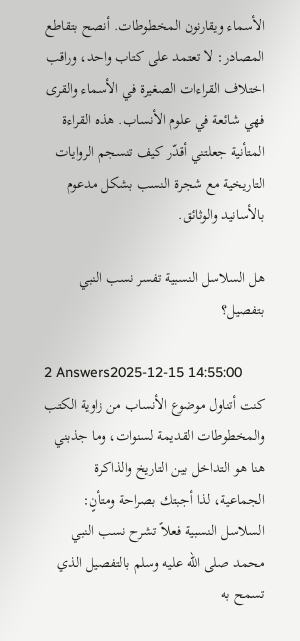الأسماء ويقارنون المخطوطات. أنصح بتقاطع المصادر: لا تعتمد على كتاب واحد، وراقب اختلاف القراءات الصغيرة في الأسماء والقرى فهي شائعة في علوم الأنساب. هذه القراءة المتأنية جعلتني أقدّر كيف تنسجم الروايات التاريخية مع شجرة النسب بشكل مدعوم بالأسانيد والوثائق.

هل السلاسل النسبية تفسر نسب النبي بتفصيل؟

2 Answers2025-12-15 14:55:00
كنت أتناول موضوع الأنساب من زاوية الكتب والمخطوطات القديمة لسنوات، وما جذبني هنا هو التداخل بين التاريخ والذاكرة الجماعية، لذا أجبتك بصراحة ومتأنٍ: السلاسل النسبية فعلاً تشرح نسب النبي محمد صلى الله عليه وسلم بالتفصيل الذي تسمح به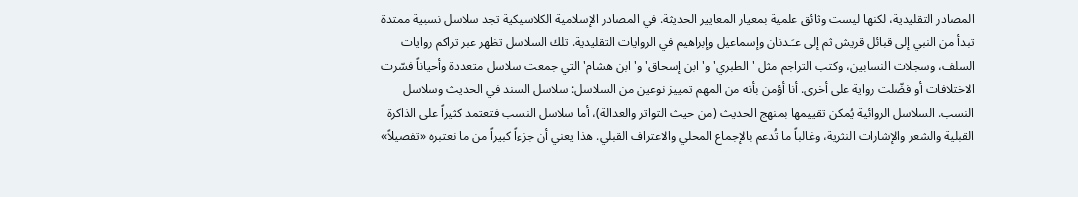المصادر التقليدية، لكنها ليست وثائق علمية بمعيار المعايير الحديثة. في المصادر الإسلامية الكلاسيكية تجد سلاسل نسبية ممتدة تبدأ من النبي إلى قبائل قريش ثم إلى عـَـدنان وإسماعيل وإبراهيم في الروايات التقليدية. تلك السلاسل تظهر عبر تراكم روايات السلف، وسجلات النسابين، وكتب التراجم مثل 'الطبري' و'ابن إسحاق' و'ابن هشام' التي جمعت سلاسل متعددة وأحياناً فسّرت الاختلافات أو فضّلت رواية على أخرى. أنا أؤمن بأنه من المهم تمييز نوعين من السلاسل: سلاسل السند في الحديث وسلاسل النسب. السلاسل الروائية يُمكن تقييمها بمنهج الحديث (من حيث التواتر والعدالة)، أما سلاسل النسب فتعتمد كثيراً على الذاكرة القبلية والشعر والإشارات النثرية، وغالباً ما تُدعم بالإجماع المحلي والاعتراف القبلي. هذا يعني أن جزءاً كبيراً من ما نعتبره «تفصيلاً»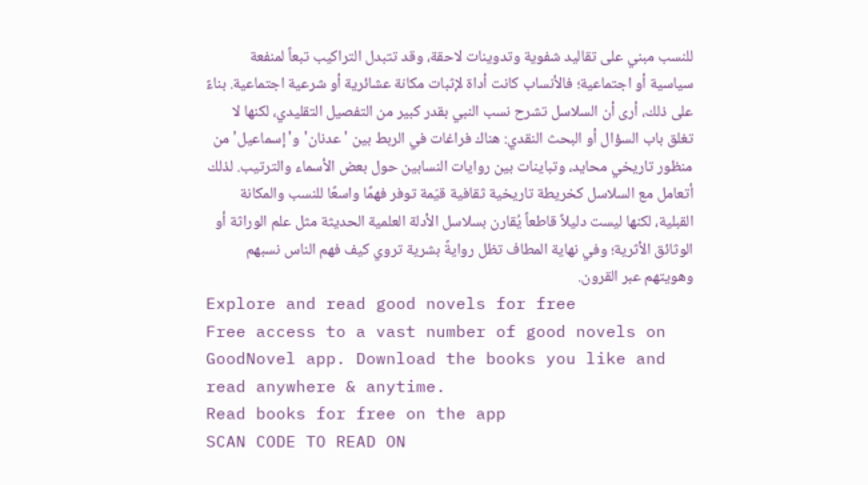للنسب مبني على تقاليد شفوية وتدوينات لاحقة، وقد تتبدل التراكيب تبعاً لمنفعة سياسية أو اجتماعية؛ فالأنساب كانت أداة لإثبات مكانة عشائرية أو شرعية اجتماعية. بناءً على ذلك، أرى أن السلاسل تشرح نسب النبي بقدر كبير من التفصيل التقليدي، لكنها لا تغلق باب السؤال أو البحث النقدي: هناك فراغات في الربط بين 'عدنان' و'إسماعيل' من منظور تاريخي محايد، وتباينات بين روايات النسابين حول بعض الأسماء والترتيب. لذلك أتعامل مع السلاسل كخريطة تاريخية ثقافية قيّمة توفر فهمًا واسعًا للنسب والمكانة القبلية، لكنها ليست دليلاً قاطعاً يُقارن بسلاسل الأدلة العلمية الحديثة مثل علم الوراثة أو الوثائق الأثرية؛ وفي نهاية المطاف تظل روايةً بشرية تروي كيف فهم الناس نسبهم وهويتهم عبر القرون.
Explore and read good novels for free
Free access to a vast number of good novels on GoodNovel app. Download the books you like and read anywhere & anytime.
Read books for free on the app
SCAN CODE TO READ ON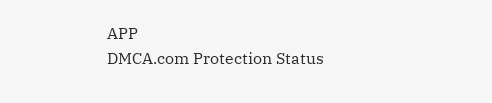APP
DMCA.com Protection Status